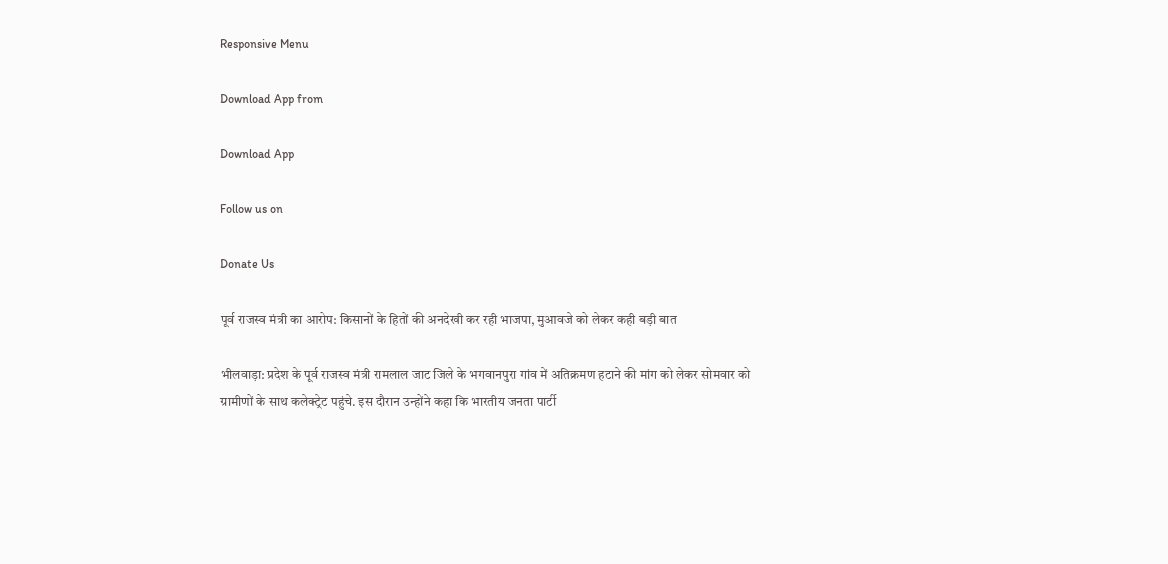Responsive Menu

Download App from

Download App

Follow us on

Donate Us

पूर्व राजस्व मंत्री का आरोप: किसानों के हितों की अनदेखी कर रही भाजपा, मुआवजे को लेकर कही बड़ी बात

भीलवाड़ा: प्रदेश के पूर्व राजस्व मंत्री रामलाल जाट जिले के भगवानपुरा गांव में अतिक्रमण हटाने की मांग को लेकर सोमवार को ग्रामीणों के साथ कलेक्ट्रेट पहुंचे. इस दौरान उन्होंने कहा कि भारतीय जनता पार्टी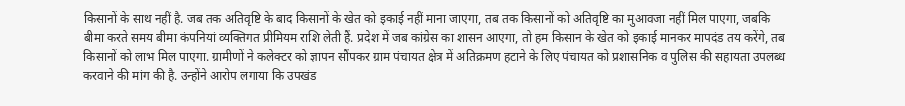किसानों के साथ नहीं है. जब तक अतिवृष्टि के बाद किसानों के खेत को इकाई नहीं माना जाएगा, तब तक किसानों को अतिवृष्टि का मुआवजा नहीं मिल पाएगा, जबकि बीमा करते समय बीमा कंपनियां व्यक्तिगत प्रीमियम राशि लेती हैं. प्रदेश में जब कांग्रेस का शासन आएगा, तो हम किसान के खेत को इकाई मानकर मापदंड तय करेंगे, तब किसानों को लाभ मिल पाएगा. ग्रामीणों ने कलेक्टर को ज्ञापन सौंपकर ग्राम पंचायत क्षेत्र में अतिक्रमण हटाने के लिए पंचायत को प्रशासनिक व पुलिस की सहायता उपलब्ध करवाने की मांग की है. उन्होंने आरोप लगाया कि उपखंड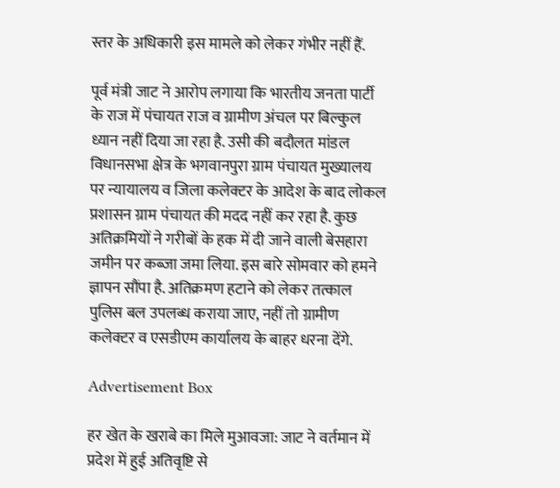स्तर के अधिकारी इस मामले को लेकर गंभीर नहीं हैं.

पूर्व मंत्री जाट ने आरोप लगाया कि भारतीय जनता पार्टी के राज में पंचायत राज व ग्रामीण अंचल पर बिल्कुल ध्यान नहीं दिया जा रहा है. उसी की बदौलत मांडल विधानसभा क्षेत्र के भगवानपुरा ग्राम पंचायत मुख्यालय पर न्यायालय व जिला कलेक्टर के आदेश के बाद लोकल प्रशासन ग्राम पंचायत की मदद नहीं कर रहा है. कुछ अतिक्रमियों ने गरीबों के हक में दी जाने वाली बेसहारा जमीन पर कब्जा जमा लिया. इस बारे सोमवार को हमने ज्ञापन सौंपा है. अतिक्रमण हटाने को लेकर तत्काल पुलिस बल उपलब्ध कराया जाए, नहीं तो ग्रामीण कलेक्टर व एसडीएम कार्यालय के बाहर धरना देंगे.

Advertisement Box

हर खेत के खराबे का मिले मुआवजा: जाट ने वर्तमान में प्रदेश में हुई अतिवृष्टि से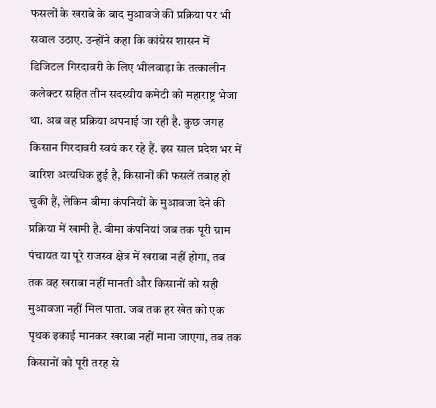फसलों के खराबे के बाद मुआवजे की प्रक्रिया पर भी सवाल उठाए. उन्होंने कहा कि कांग्रेस शासन में डिजिटल गिरदावरी के लिए भीलवाड़ा के तत्कालीन कलेक्टर सहित तीन सदस्यीय कमेटी को महाराष्ट्र भेजा था. अब वह प्रक्रिया अपनाई जा रही है. कुछ जगह किसान गिरदावरी स्वयं कर रहे हैं. इस साल प्रदेश भर में बारिश अत्यधिक हुई है, किसानों की फसलें तबाह हो चुकी हैं, लेकिन बीमा कंपनियों के मुआवजा देने की प्रक्रिया में खामी है. बीमा कंपनियां जब तक पूरी ग्राम पंचायत या पूरे राजस्व क्षेत्र में खराबा नहीं होगा, तब तक वह खराबा नहीं मानती और किसानों को सही मुआवजा नहीं मिल पाता. जब तक हर खेत को एक पृथक इकाई मानकर खराबा नहीं माना जाएगा, तब तक किसानों को पूरी तरह से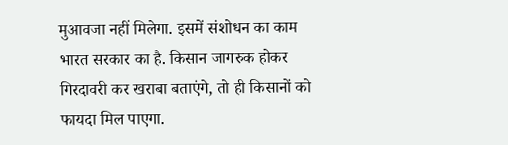मुआवजा नहीं मिलेगा. इसमें संशोधन का काम भारत सरकार का है. किसान जागरुक होकर गिरदावरी कर खराबा बताएंगे, तो ही किसानों को फायदा मिल पाएगा.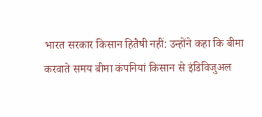भारत सरकार किसान हितैषी नहीं: उन्होंने कहा कि बीमा करवाते समय बीमा कंपनियां किसान से इंडिविजुअल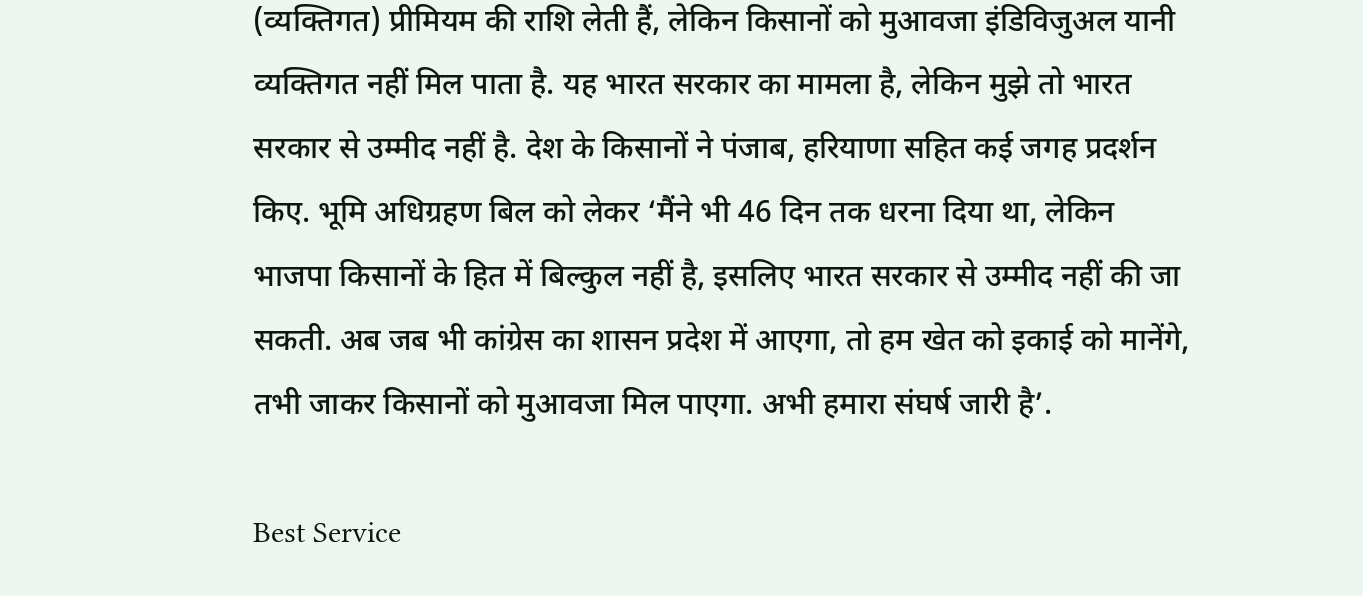(व्यक्तिगत) प्रीमियम की राशि लेती हैं, लेकिन किसानों को मुआवजा इंडिविजुअल यानी व्यक्तिगत नहीं मिल पाता है. यह भारत सरकार का मामला है, लेकिन मुझे तो भारत सरकार से उम्मीद नहीं है. देश के किसानों ने पंजाब, हरियाणा सहित कई जगह प्रदर्शन किए. भूमि अधिग्रहण बिल को लेकर ‘मैंने भी 46 दिन तक धरना दिया था, लेकिन भाजपा किसानों के हित में बिल्कुल नहीं है, इसलिए भारत सरकार से उम्मीद नहीं की जा सकती. अब जब भी कांग्रेस का शासन प्रदेश में आएगा, तो हम खेत को इकाई को मानेंगे, तभी जाकर किसानों को मुआवजा मिल पाएगा. अभी हमारा संघर्ष जारी है’.

Best Service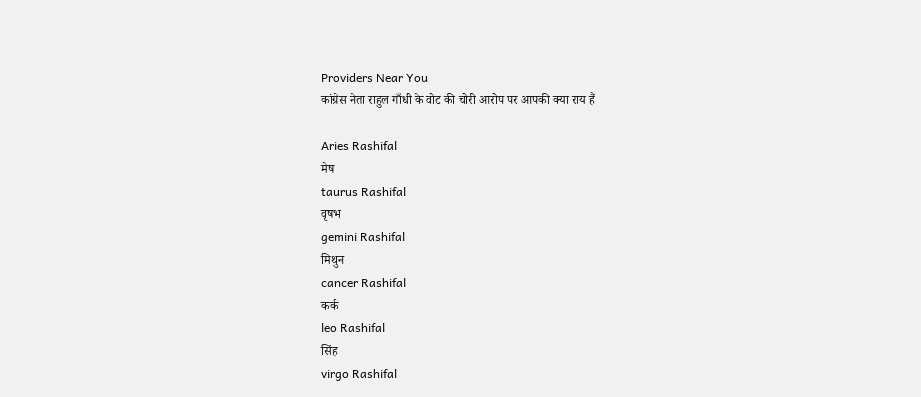Providers Near You
कांग्रेस नेता राहुल गाँधी के वोट की चोरी आरोप पर आपकी क्या राय हैं

Aries Rashifal
मेष
taurus Rashifal
वृषभ
gemini Rashifal
मिथुन
cancer Rashifal
कर्क
leo Rashifal
सिंह
virgo Rashifal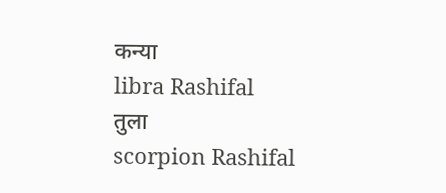कन्या
libra Rashifal
तुला
scorpion Rashifal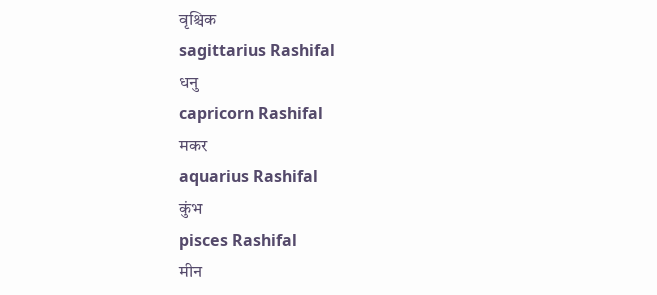वृश्चिक
sagittarius Rashifal
धनु
capricorn Rashifal
मकर
aquarius Rashifal
कुंभ
pisces Rashifal
मीन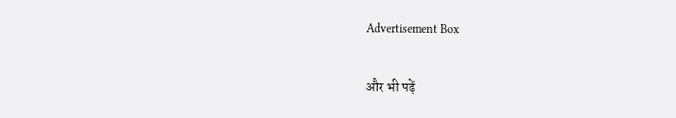Advertisement Box

और भी पढ़ें